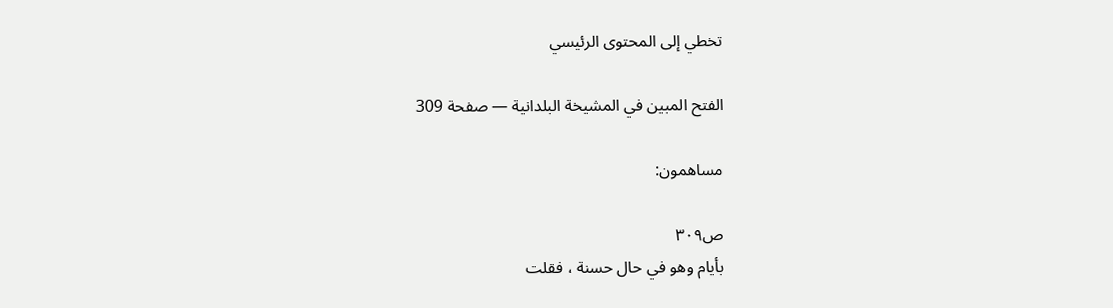تخطي إلى المحتوى الرئيسي

الفتح المبين في المشيخة البلدانية — صفحة 309

مساهمون:

ص٣٠٩
بأيام وهو في حال حسنة ، فقلت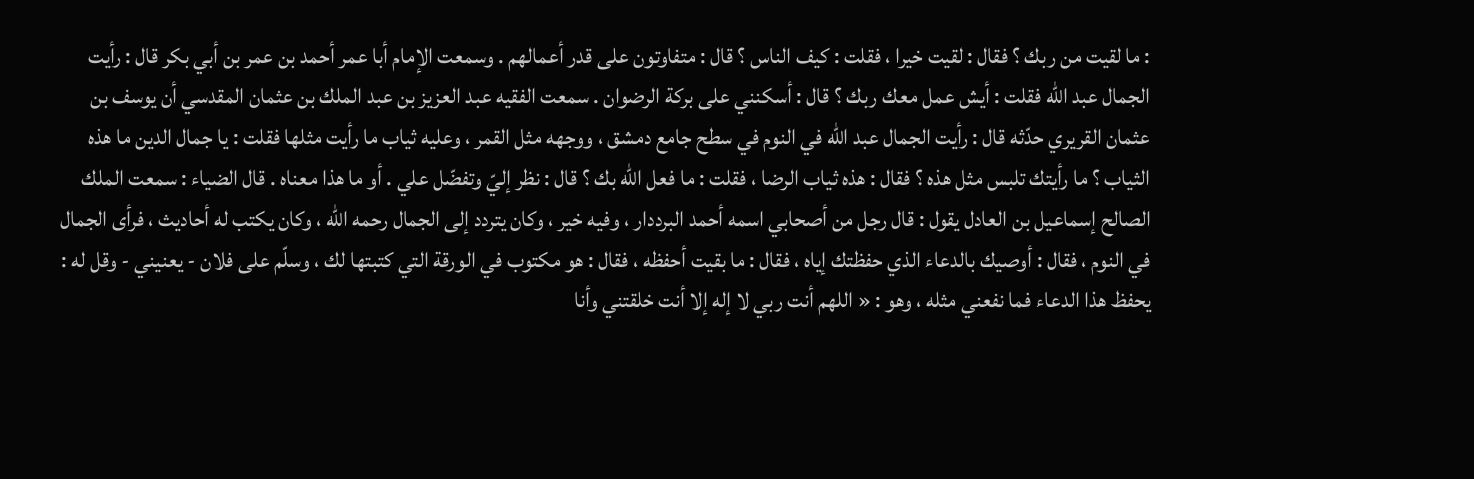: ما لقيت من ربك ؟ فقال : لقيت خيرا ، فقلت : كيف الناس ؟ قال : متفاوتون على قدر أعمالهم . وسمعت الإمام أبا عمر أحمد بن عمر بن أبي بكر قال : رأيت الجمال عبد اللّه فقلت : أيش عمل معك ربك ؟ قال : أسكنني على بركة الرضوان . سمعت الفقيه عبد العزيز بن عبد الملك بن عثمان المقدسي أن يوسف بن عثمان القريري حدّثه قال : رأيت الجمال عبد اللّه في النوم في سطح جامع دمشق ، ووجهه مثل القمر ، وعليه ثياب ما رأيت مثلها فقلت : يا جمال الدين ما هذه الثياب ؟ ما رأيتك تلبس مثل هذه ؟ فقال : هذه ثياب الرضا ، فقلت : ما فعل اللّه بك ؟ قال : نظر إليّ وتفضّل علي . أو ما هذا معناه . قال الضياء : سمعت الملك الصالح إسماعيل بن العادل يقول : قال رجل من أصحابي اسمه أحمد البرددار ، وفيه خير ، وكان يتردد إلى الجمال رحمه اللّه ، وكان يكتب له أحاديث ، فرأى الجمال في النوم ، فقال : أوصيك بالدعاء الذي حفظتك إياه ، فقال : ما بقيت أحفظه ، فقال : هو مكتوب في الورقة التي كتبتها لك ، وسلّم على فلان - يعنيني - وقل له : يحفظ هذا الدعاء فما نفعني مثله ، وهو : « اللهم أنت ربي لا إله إلا أنت خلقتني وأنا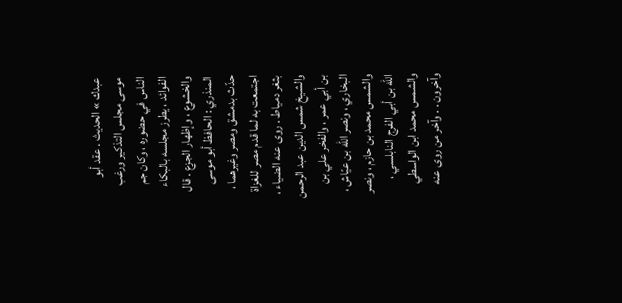عبدك » الحديث . عقد أبو موسى مجلس التذكير ورغب الناس في حضوره ، وكان جم الفوائد ، يطرز مجلسه بالبكاء والخشوع ، وإظهار الجزع . قال المنذري : الحافظ أبو موسى حدّث بدمشق ومصر وغيرهما ، اجتمعت به لما قدم مصر للغزاة بثغر دمياط . روى عنه الضياء ، والشيخ شمس الدين عبد الرحمن بن أبي عمر ، والفخر علي بن البخاري ، ونصر اللّه بن عيّاش ، والشمس محمد بن حازم ، ونصر اللّه بن أبي الفرج النابلسي ، والشمس محمد ابن الواسطي وآخرون . . وآخر من روى عنه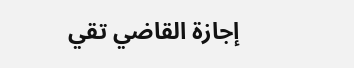إجازة القاضي تقي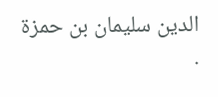الدين سليمان بن حمزة .